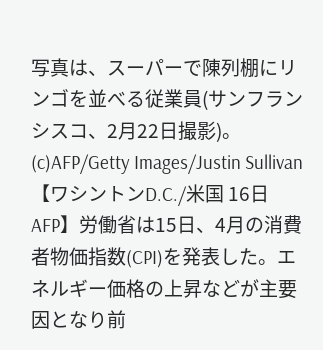写真は、スーパーで陳列棚にリンゴを並べる従業員(サンフランシスコ、2月22日撮影)。(c)AFP/Getty Images/Justin Sullivan
【ワシントンD.C./米国 16日 AFP】労働省は15日、4月の消費者物価指数(CPI)を発表した。エネルギー価格の上昇などが主要因となり前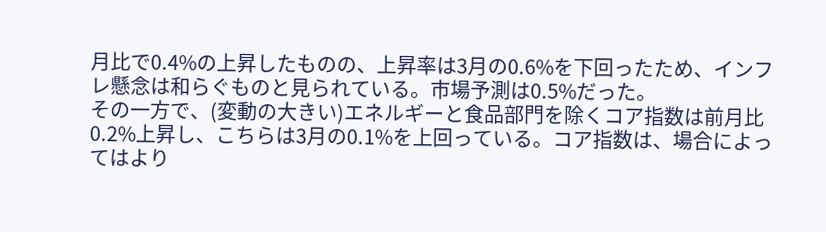月比で0.4%の上昇したものの、上昇率は3月の0.6%を下回ったため、インフレ懸念は和らぐものと見られている。市場予測は0.5%だった。
その一方で、(変動の大きい)エネルギーと食品部門を除くコア指数は前月比0.2%上昇し、こちらは3月の0.1%を上回っている。コア指数は、場合によってはより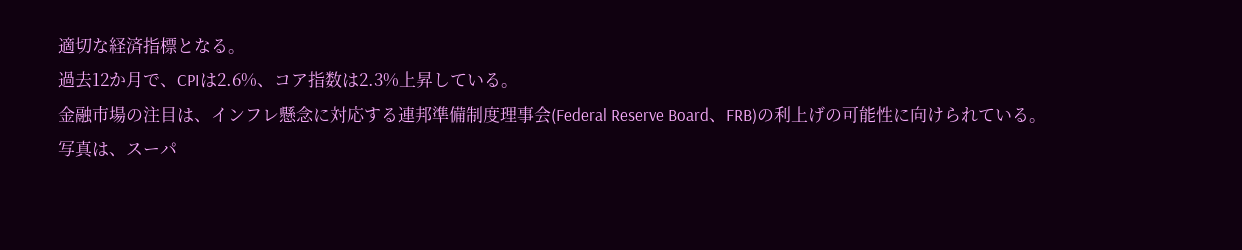適切な経済指標となる。
過去12か月で、CPIは2.6%、コア指数は2.3%上昇している。
金融市場の注目は、インフレ懸念に対応する連邦準備制度理事会(Federal Reserve Board、FRB)の利上げの可能性に向けられている。
写真は、スーパ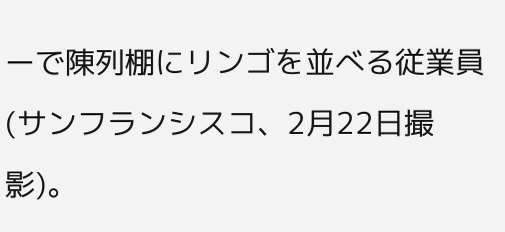ーで陳列棚にリンゴを並べる従業員(サンフランシスコ、2月22日撮影)。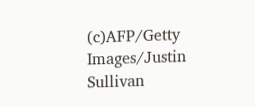(c)AFP/Getty Images/Justin Sullivan